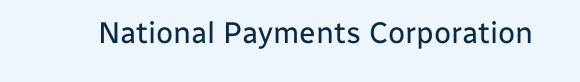National Payments Corporation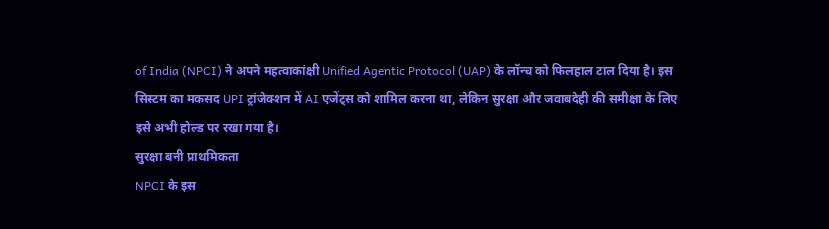of India (NPCI) ने अपने महत्वाकांक्षी Unified Agentic Protocol (UAP) के लॉन्च को फिलहाल टाल दिया है। इस सिस्टम का मकसद UPI ट्रांजेक्शन में AI एजेंट्स को शामिल करना था, लेकिन सुरक्षा और जवाबदेही की समीक्षा के लिए इसे अभी होल्ड पर रखा गया है।
सुरक्षा बनी प्राथमिकता
NPCI के इस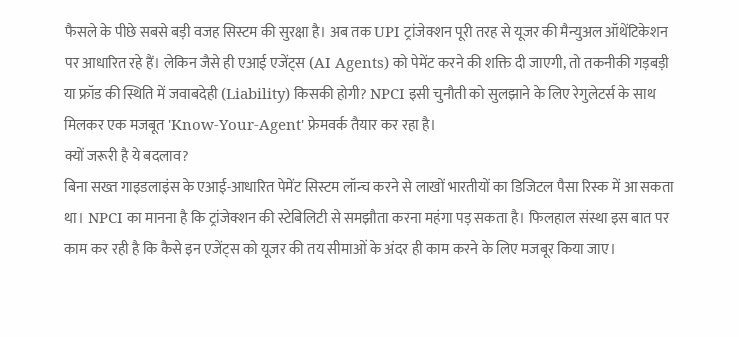फैसले के पीछे सबसे बड़ी वजह सिस्टम की सुरक्षा है। अब तक UPI ट्रांजेक्शन पूरी तरह से यूजर की मैन्युअल ऑथेंटिकेशन पर आधारित रहे हैं। लेकिन जैसे ही एआई एजेंट्स (AI Agents) को पेमेंट करने की शक्ति दी जाएगी, तो तकनीकी गड़बड़ी या फ्रॉड की स्थिति में जवाबदेही (Liability) किसकी होगी? NPCI इसी चुनौती को सुलझाने के लिए रेगुलेटर्स के साथ मिलकर एक मजबूत 'Know-Your-Agent' फ्रेमवर्क तैयार कर रहा है।
क्यों जरूरी है ये बदलाव?
बिना सख्त गाइडलाइंस के एआई-आधारित पेमेंट सिस्टम लॉन्च करने से लाखों भारतीयों का डिजिटल पैसा रिस्क में आ सकता था। NPCI का मानना है कि ट्रांजेक्शन की स्टेबिलिटी से समझौता करना महंगा पड़ सकता है। फिलहाल संस्था इस बात पर काम कर रही है कि कैसे इन एजेंट्स को यूजर की तय सीमाओं के अंदर ही काम करने के लिए मजबूर किया जाए।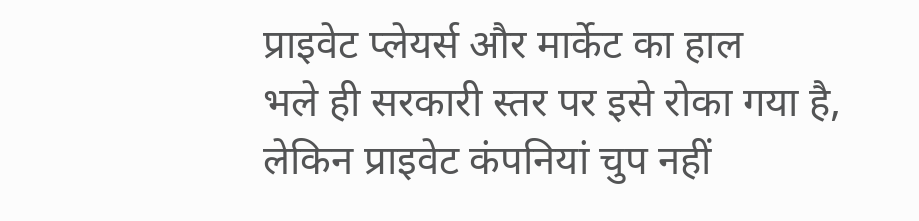प्राइवेट प्लेयर्स और मार्केट का हाल
भले ही सरकारी स्तर पर इसे रोका गया है, लेकिन प्राइवेट कंपनियां चुप नहीं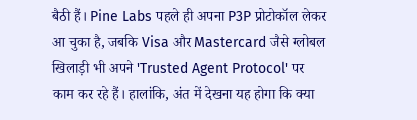बैठी हैं। Pine Labs पहले ही अपना P3P प्रोटोकॉल लेकर आ चुका है, जबकि Visa और Mastercard जैसे ग्लोबल खिलाड़ी भी अपने 'Trusted Agent Protocol' पर काम कर रहे हैं। हालांकि, अंत में देखना यह होगा कि क्या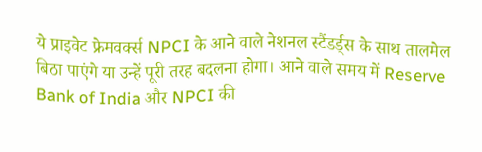ये प्राइवेट फ्रेमवर्क्स NPCI के आने वाले नेशनल स्टैंडर्ड्स के साथ तालमेल बिठा पाएंगे या उन्हें पूरी तरह बदलना होगा। आने वाले समय में Reserve Bank of India और NPCI की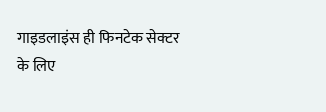गाइडलाइंस ही फिनटेक सेक्टर के लिए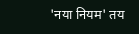'नया नियम' तय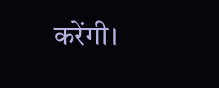करेंगी।